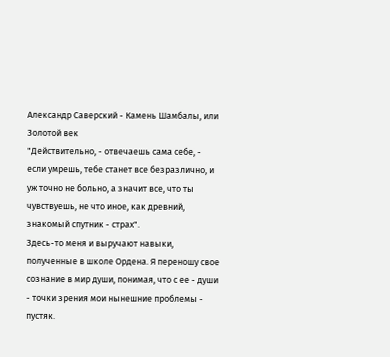Александр Саверский - Камень Шамбалы, или Золотой век
"Действительно, - отвечаешь сама себе, - если умрешь, тебе станет все безразлично, и уж точно не больно, а значит все, что ты чувствуешь, не что иное, как древний, знакомый спутник - страх".
Здесь-то меня и выручают навыки, полученные в школе Ордена. Я переношу свое сознание в мир души, понимая, что с ее - души - точки зрения мои нынешние проблемы - пустяк.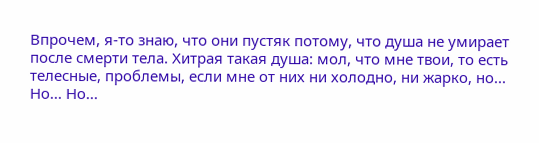Впрочем, я-то знаю, что они пустяк потому, что душа не умирает после смерти тела. Хитрая такая душа: мол, что мне твои, то есть телесные, проблемы, если мне от них ни холодно, ни жарко, но... Но... Но...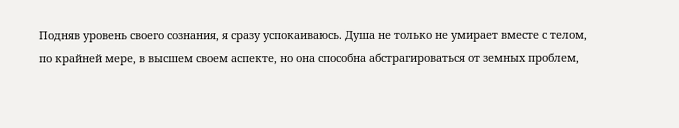Подняв уровень своего сознания, я сразу успокаиваюсь. Душа не только не умирает вместе с телом, по крайней мере, в высшем своем аспекте, но она способна абстрагироваться от земных проблем,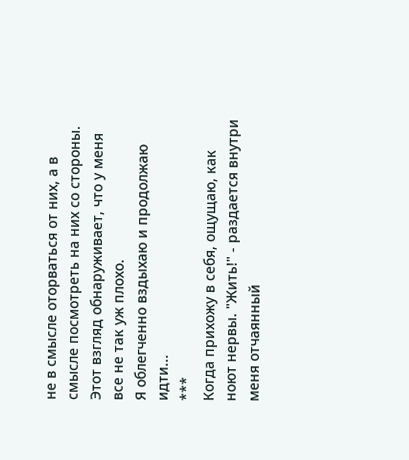не в смысле оторваться от них, а в смысле посмотреть на них со стороны. Этот взгляд обнаруживает, что у меня все не так уж плохо.
Я облегченно вздыхаю и продолжаю идти...
***
Когда прихожу в себя, ощущаю, как ноют нервы. "Жить!" - раздается внутри меня отчаянный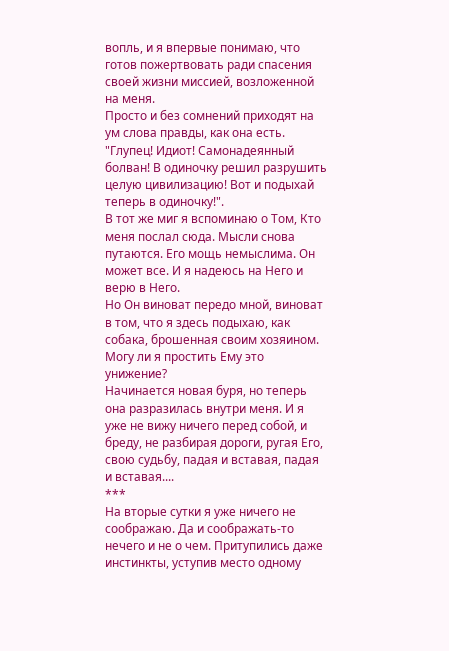вопль, и я впервые понимаю, что готов пожертвовать ради спасения своей жизни миссией, возложенной на меня.
Просто и без сомнений приходят на ум слова правды, как она есть.
"Глупец! Идиот! Самонадеянный болван! В одиночку решил разрушить целую цивилизацию! Вот и подыхай теперь в одиночку!".
В тот же миг я вспоминаю о Том, Кто меня послал сюда. Мысли снова путаются. Его мощь немыслима. Он может все. И я надеюсь на Него и верю в Него.
Но Он виноват передо мной, виноват в том, что я здесь подыхаю, как собака, брошенная своим хозяином. Могу ли я простить Ему это унижение?
Начинается новая буря, но теперь она разразилась внутри меня. И я уже не вижу ничего перед собой, и бреду, не разбирая дороги, ругая Его, свою судьбу, падая и вставая, падая и вставая....
***
На вторые сутки я уже ничего не соображаю. Да и соображать-то нечего и не о чем. Притупились даже инстинкты, уступив место одному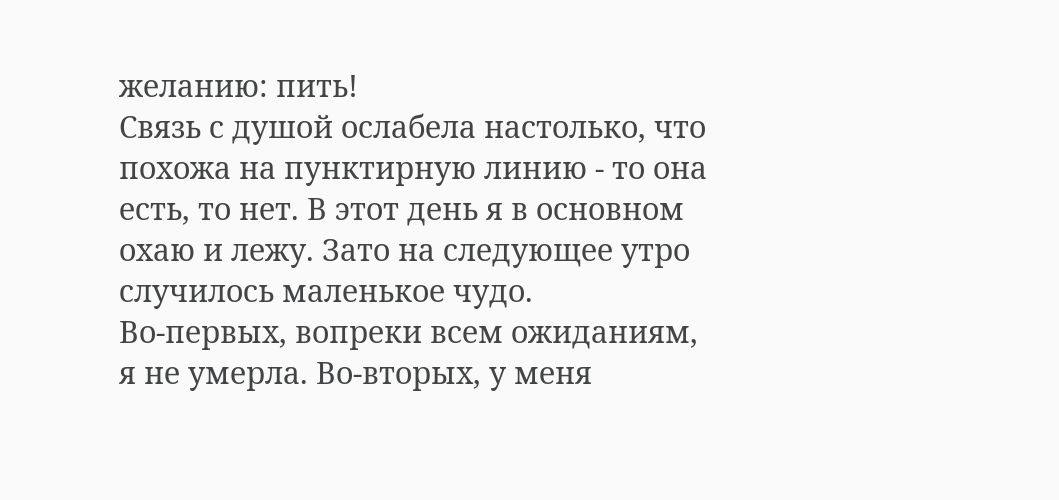желанию: пить!
Связь с душой ослабела настолько, что похожа на пунктирную линию - то она есть, то нет. В этот день я в основном охаю и лежу. Зато на следующее утро случилось маленькое чудо.
Во-первых, вопреки всем ожиданиям, я не умерла. Во-вторых, у меня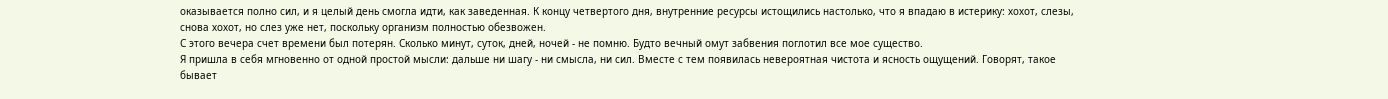оказывается полно сил, и я целый день смогла идти, как заведенная. К концу четвертого дня, внутренние ресурсы истощились настолько, что я впадаю в истерику: хохот, слезы, снова хохот, но слез уже нет, поскольку организм полностью обезвожен.
С этого вечера счет времени был потерян. Сколько минут, суток, дней, ночей - не помню. Будто вечный омут забвения поглотил все мое существо.
Я пришла в себя мгновенно от одной простой мысли: дальше ни шагу - ни смысла, ни сил. Вместе с тем появилась невероятная чистота и ясность ощущений. Говорят, такое бывает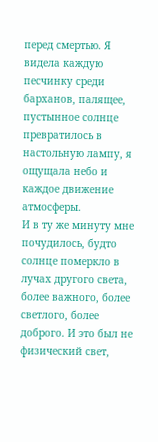перед смертью. Я видела каждую песчинку среди барханов, палящее, пустынное солнце превратилось в настольную лампу, я ощущала небо и каждое движение атмосферы.
И в ту же минуту мне почудилось, будто солнце померкло в лучах другого света, более важного, более светлого, более доброго. И это был не физический свет,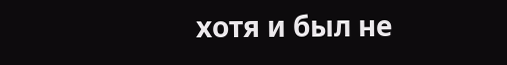хотя и был не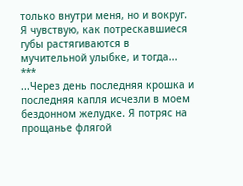только внутри меня, но и вокруг.
Я чувствую, как потрескавшиеся губы растягиваются в мучительной улыбке, и тогда...
***
...Через день последняя крошка и последняя капля исчезли в моем бездонном желудке. Я потряс на прощанье флягой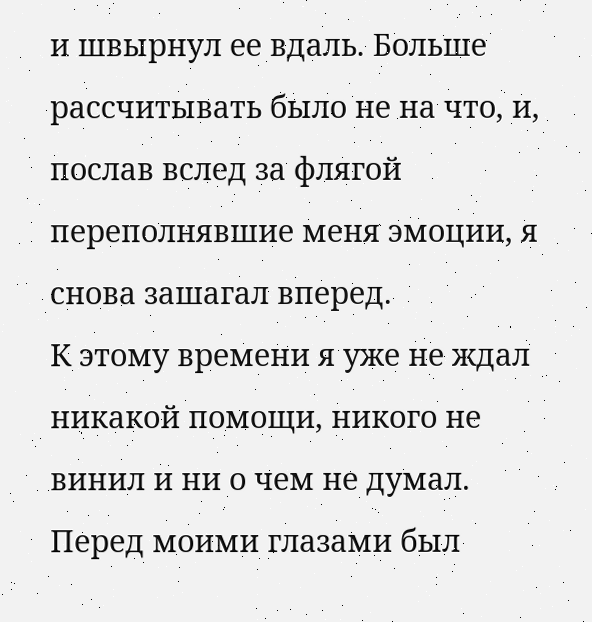и швырнул ее вдаль. Больше рассчитывать было не на что, и, послав вслед за флягой переполнявшие меня эмоции, я снова зашагал вперед.
К этому времени я уже не ждал никакой помощи, никого не винил и ни о чем не думал. Перед моими глазами был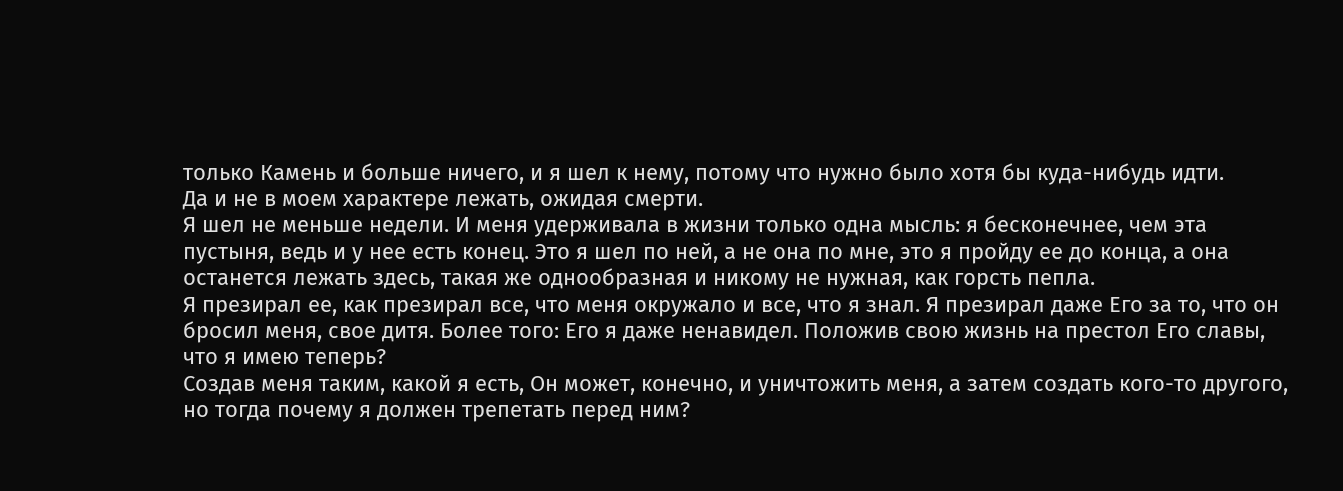только Камень и больше ничего, и я шел к нему, потому что нужно было хотя бы куда-нибудь идти.
Да и не в моем характере лежать, ожидая смерти.
Я шел не меньше недели. И меня удерживала в жизни только одна мысль: я бесконечнее, чем эта пустыня, ведь и у нее есть конец. Это я шел по ней, а не она по мне, это я пройду ее до конца, а она останется лежать здесь, такая же однообразная и никому не нужная, как горсть пепла.
Я презирал ее, как презирал все, что меня окружало и все, что я знал. Я презирал даже Его за то, что он бросил меня, свое дитя. Более того: Его я даже ненавидел. Положив свою жизнь на престол Его славы, что я имею теперь?
Создав меня таким, какой я есть, Он может, конечно, и уничтожить меня, а затем создать кого-то другого, но тогда почему я должен трепетать перед ним?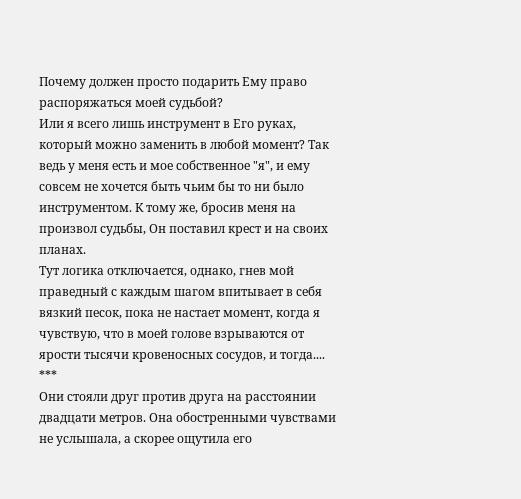Почему должен просто подарить Ему право распоряжаться моей судьбой?
Или я всего лишь инструмент в Его руках, который можно заменить в любой момент? Так ведь у меня есть и мое собственное "я", и ему совсем не хочется быть чьим бы то ни было инструментом. К тому же, бросив меня на произвол судьбы, Он поставил крест и на своих планах.
Тут логика отключается, однако, гнев мой праведный с каждым шагом впитывает в себя вязкий песок, пока не настает момент, когда я чувствую, что в моей голове взрываются от ярости тысячи кровеносных сосудов, и тогда....
***
Они стояли друг против друга на расстоянии двадцати метров. Она обостренными чувствами не услышала, а скорее ощутила его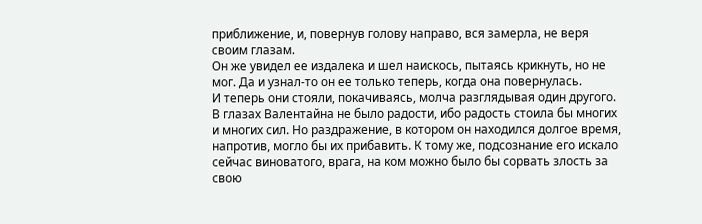приближение, и, повернув голову направо, вся замерла, не веря своим глазам.
Он же увидел ее издалека и шел наискось, пытаясь крикнуть, но не мог. Да и узнал-то он ее только теперь, когда она повернулась.
И теперь они стояли, покачиваясь, молча разглядывая один другого.
В глазах Валентайна не было радости, ибо радость стоила бы многих и многих сил. Но раздражение, в котором он находился долгое время, напротив, могло бы их прибавить. К тому же, подсознание его искало сейчас виноватого, врага, на ком можно было бы сорвать злость за свою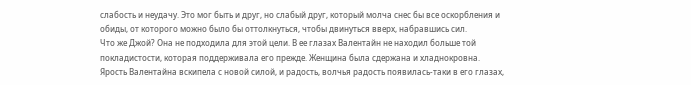слабость и неудачу. Это мог быть и друг, но слабый друг, который молча снес бы все оскорбления и обиды, от которого можно было бы оттолкнуться, чтобы двинуться вверх, набравшись сил.
Что же Джой? Она не подходила для этой цели. В ее глазах Валентайн не находил больше той покладистости, которая поддерживала его прежде. Женщина была сдержана и хладнокровна.
Ярость Валентайна вскипела с новой силой, и радость, волчья радость появилась-таки в его глазах,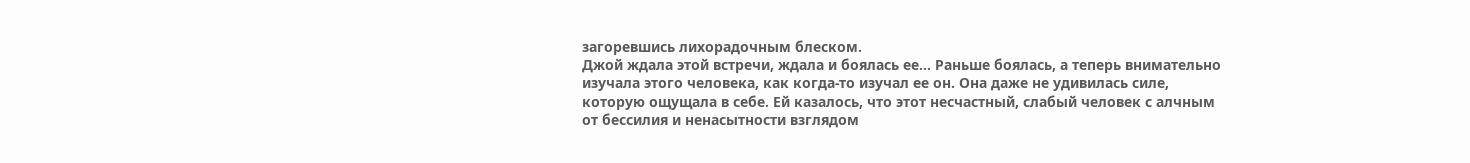загоревшись лихорадочным блеском.
Джой ждала этой встречи, ждала и боялась ее... Раньше боялась, а теперь внимательно изучала этого человека, как когда-то изучал ее он. Она даже не удивилась силе, которую ощущала в себе. Ей казалось, что этот несчастный, слабый человек с алчным от бессилия и ненасытности взглядом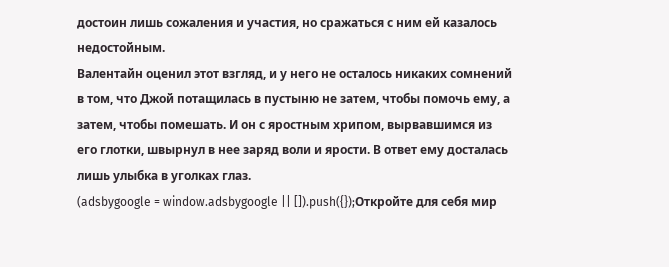достоин лишь сожаления и участия, но сражаться с ним ей казалось недостойным.
Валентайн оценил этот взгляд, и у него не осталось никаких сомнений в том, что Джой потащилась в пустыню не затем, чтобы помочь ему, а затем, чтобы помешать. И он с яростным хрипом, вырвавшимся из его глотки, швырнул в нее заряд воли и ярости. В ответ ему досталась лишь улыбка в уголках глаз.
(adsbygoogle = window.adsbygoogle || []).push({});Откройте для себя мир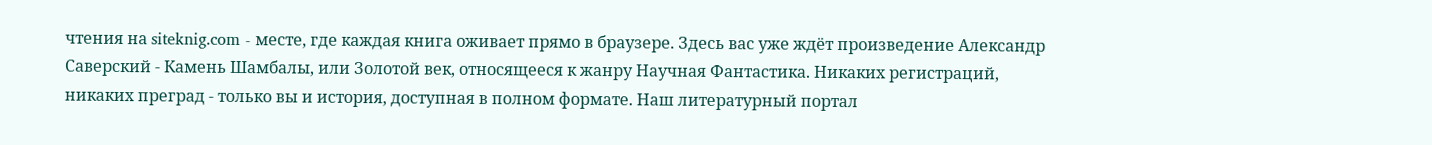чтения на siteknig.com - месте, где каждая книга оживает прямо в браузере. Здесь вас уже ждёт произведение Александр Саверский - Камень Шамбалы, или Золотой век, относящееся к жанру Научная Фантастика. Никаких регистраций, никаких преград - только вы и история, доступная в полном формате. Наш литературный портал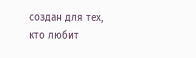создан для тех, кто любит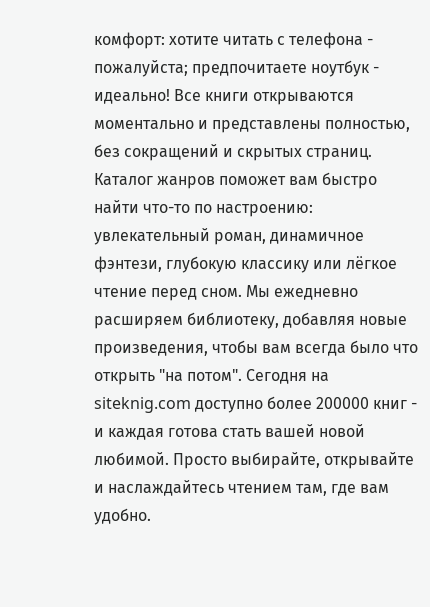комфорт: хотите читать с телефона - пожалуйста; предпочитаете ноутбук - идеально! Все книги открываются моментально и представлены полностью, без сокращений и скрытых страниц. Каталог жанров поможет вам быстро найти что-то по настроению: увлекательный роман, динамичное фэнтези, глубокую классику или лёгкое чтение перед сном. Мы ежедневно расширяем библиотеку, добавляя новые произведения, чтобы вам всегда было что открыть "на потом". Сегодня на siteknig.com доступно более 200000 книг - и каждая готова стать вашей новой любимой. Просто выбирайте, открывайте и наслаждайтесь чтением там, где вам удобно.